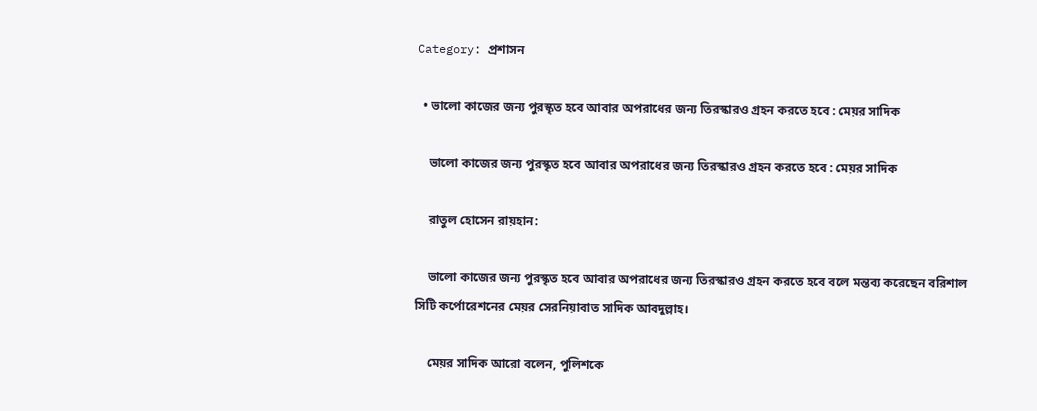Category: প্রশাসন

  • ভালো কাজের জন্য পুরস্কৃত হবে আবার অপরাধের জন্য তিরস্কারও গ্রহন করতে হবে : মেয়র সাদিক

    ভালো কাজের জন্য পুরস্কৃত হবে আবার অপরাধের জন্য তিরস্কারও গ্রহন করতে হবে : মেয়র সাদিক

    রাতুল হোসেন রায়হান:

    ভালো কাজের জন্য পুরস্কৃত হবে আবার অপরাধের জন্য তিরস্কারও গ্রহন করতে হবে বলে মন্তব্য করেছেন বরিশাল সিটি কর্পোরেশনের মেয়র সেরনিয়াবাত সাদিক আবদুল্লাহ।

    মেয়র সাদিক আরো বলেন, পুলিশকে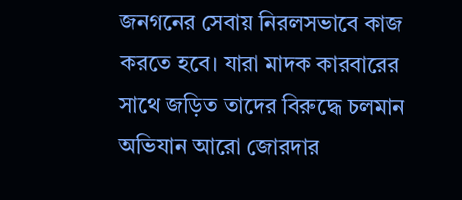জনগনের সেবায় নিরলসভাবে কাজ করতে হবে। যারা মাদক কারবারের সাথে জড়িত তাদের বিরুদ্ধে চলমান অভিযান আরো জোরদার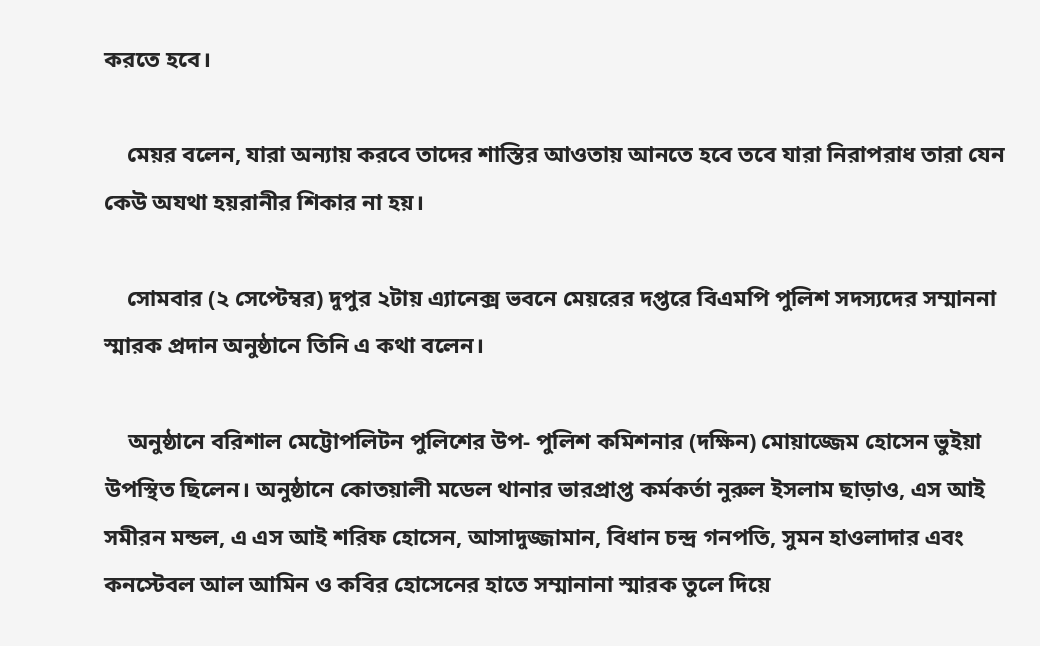করতে হবে।

    মেয়র বলেন, যারা অন্যায় করবে তাদের শাস্তির আওতায় আনতে হবে তবে যারা নিরাপরাধ তারা যেন কেউ অযথা হয়রানীর শিকার না হয়।

    সোমবার (২ সেপ্টেম্বর) দুপুর ২টায় এ্যানেক্স ভবনে মেয়রের দপ্তরে বিএমপি পুলিশ সদস্যদের সম্মাননা স্মারক প্রদান অনুষ্ঠানে তিনি এ কথা বলেন।

    অনুষ্ঠানে বরিশাল মেট্টোপলিটন পুলিশের উপ- পুলিশ কমিশনার (দক্ষিন) মোয়াজ্জেম হোসেন ভুইয়া উপস্থিত ছিলেন। অনুষ্ঠানে কোতয়ালী মডেল থানার ভারপ্রাপ্ত কর্মকর্তা নুরুল ইসলাম ছাড়াও, এস আই সমীরন মন্ডল, এ এস আই শরিফ হোসেন, আসাদুজ্জামান, বিধান চন্দ্র গনপতি, সুমন হাওলাদার এবং কনস্টেবল আল আমিন ও কবির হোসেনের হাতে সম্মানানা স্মারক তুলে দিয়ে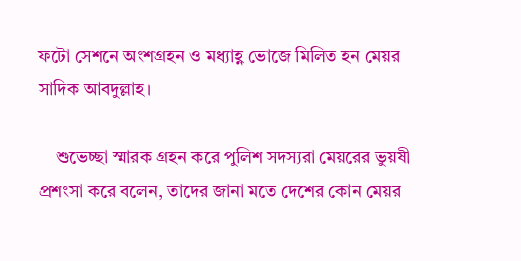ফটো সেশনে অংশগ্রহন ও মধ্যাহ্ণ ভোজে মিলিত হন মেয়র সাদিক আবদুল্লাহ।

    শুভেচ্ছা স্মারক গ্রহন করে পুলিশ সদস্যরা মেয়রের ভুয়ষী প্রশংসা করে বলেন, তাদের জানা মতে দেশের কোন মেয়র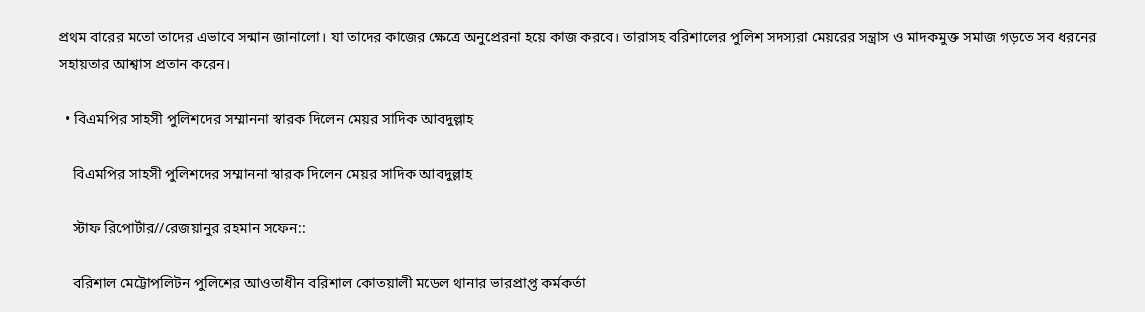প্রথম বারের মতো তাদের এভাবে সন্মান জানালো। যা তাদের কাজের ক্ষেত্রে অনুপ্রেরনা হয়ে কাজ করবে। তারাসহ বরিশালের পুলিশ সদস্যরা মেয়রের সন্ত্রাস ও মাদকমুক্ত সমাজ গড়তে সব ধরনের সহায়তার আশ্বাস প্রতান করেন।

  • বিএমপির সাহসী পুলিশদের সম্মাননা স্বারক দিলেন মেয়র সাদিক আবদুল্লাহ

    বিএমপির সাহসী পুলিশদের সম্মাননা স্বারক দিলেন মেয়র সাদিক আবদুল্লাহ

    স্টাফ রিপোর্টার//রেজয়ানুর রহমান সফেন::

    বরিশাল মেট্টোপলিটন পুলিশের আওতাধীন বরিশাল কোতয়ালী মডেল থানার ভারপ্রাপ্ত কর্মকর্তা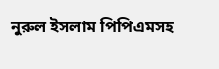নুরুল ইসলাম পিপিএমসহ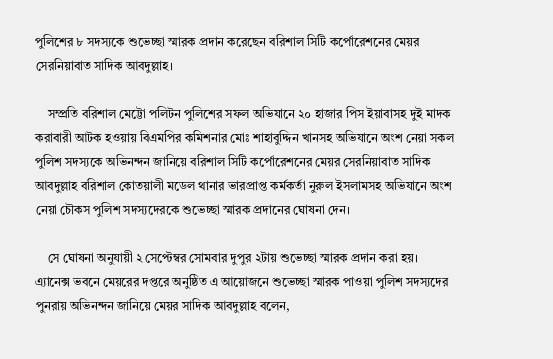পুলিশের ৮ সদস্যকে শুভেচ্ছা স্মারক প্রদান করেছেন বরিশাল সিটি কর্পোরেশনের মেয়র সেরনিয়াবাত সাদিক আবদুল্লাহ।

    সম্প্রতি বরিশাল মেট্টো পলিটন পুলিশের সফল অভিযানে ২০ হাজার পিস ইয়াবাসহ দুই মাদক করাবারী আটক হওয়ায় বিএমপির কমিশনার মোঃ শাহাবুদ্দিন খানসহ অভিযানে অংশ নেয়া সকল পুলিশ সদস্যকে অভিনন্দন জানিয়ে বরিশাল সিটি কর্পোরেশনের মেয়র সেরনিয়াবাত সাদিক আবদুল্লাহ বরিশাল কোতয়ালী মডেল থানার ভারপ্রাপ্ত কর্মকর্তা নুরুল ইসলামসহ অভিযানে অংশ নেয়া চৌকস পুলিশ সদস্যদেরকে শুভেচ্ছা স্মারক প্রদানের ঘোষনা দেন।

    সে ঘোষনা অনুযায়ী ২ সেপ্টেম্বর সোমবার দুপুর ২টায় শুভেচ্ছা স্মারক প্রদান করা হয়। এ্যানেক্স ভবনে মেয়রের দপ্তরে অনুষ্ঠিত এ আয়োজনে শুভেচ্ছা স্মারক পাওয়া পুলিশ সদস্যদের পুনরায় অভিনন্দন জানিয়ে মেয়র সাদিক আবদুল্লাহ বলেন,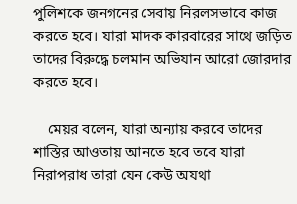পুলিশকে জনগনের সেবায় নিরলসভাবে কাজ করতে হবে। যারা মাদক কারবারের সাথে জড়িত তাদের বিরুদ্ধে চলমান অভিযান আরো জোরদার করতে হবে।

    মেয়র বলেন, যারা অন্যায় করবে তাদের শাস্তির আওতায় আনতে হবে তবে যারা নিরাপরাধ তারা যেন কেউ অযথা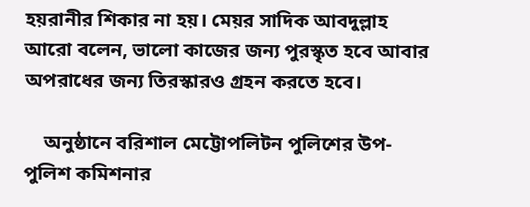হয়রানীর শিকার না হয়। মেয়র সাদিক আবদুল্লাহ আরো বলেন, ভালো কাজের জন্য পুরস্কৃত হবে আবার অপরাধের জন্য তিরস্কারও গ্রহন করতে হবে।

    অনুষ্ঠানে বরিশাল মেট্টোপলিটন পুলিশের উপ- পুলিশ কমিশনার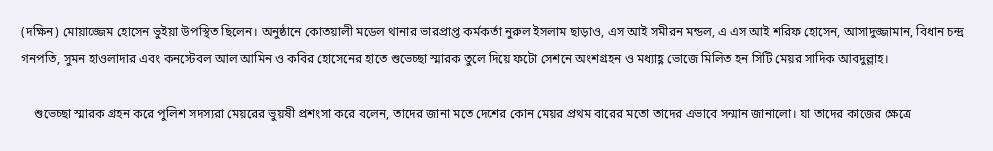(দক্ষিন) মোয়াজ্জেম হোসেন ভুইয়া উপস্থিত ছিলেন। অনুষ্ঠানে কোতয়ালী মডেল থানার ভারপ্রাপ্ত কর্মকর্তা নুরুল ইসলাম ছাড়াও, এস আই সমীরন মন্ডল, এ এস আই শরিফ হোসেন, আসাদুজ্জামান, বিধান চন্দ্র গনপতি, সুমন হাওলাদার এবং কনস্টেবল আল আমিন ও কবির হোসেনের হাতে শুভেচ্ছা স্মারক তুলে দিয়ে ফটো সেশনে অংশগ্রহন ও মধ্যাহ্ণ ভোজে মিলিত হন সিটি মেয়র সাদিক আবদুল্লাহ।

    শুভেচ্ছা স্মারক গ্রহন করে পুলিশ সদস্যরা মেয়রের ভুয়ষী প্রশংসা করে বলেন, তাদের জানা মতে দেশের কোন মেয়র প্রথম বারের মতো তাদের এভাবে সন্মান জানালো। যা তাদের কাজের ক্ষেত্রে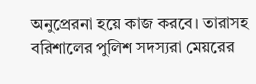অনুপ্রেরনা হয়ে কাজ করবে। তারাসহ বরিশালের পুলিশ সদস্যরা মেয়রের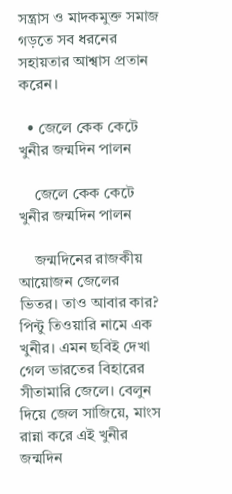সন্ত্রাস ও মাদকমুক্ত সমাজ গড়তে সব ধরনের সহায়তার আশ্বাস প্রতান করেন।

  • জেলে কেক কেটে খুনীর জন্মদিন পালন

    জেলে কেক কেটে খুনীর জন্মদিন পালন

    জন্মদিনের রাজকীয় আয়োজন জেলের ভিতর। তাও আবার কার? পিন্টু তিওয়ারি নামে এক খুনীর। এমন ছবিই দেখা গেল ভারতের বিহারের সীতামারি জেলে। বেলুন দিয়ে জেল সাজিয়ে, মাংস রান্না করে এই খুনীর জন্মদিন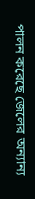পালন করেছে জেলের অন্যান্য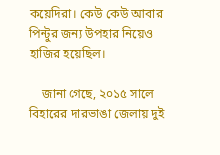কয়েদিরা। কেউ কেউ আবার পিন্টুর জন্য উপহার নিয়েও হাজির হয়েছিল।

    জানা গেছে, ২০১৫ সালে বিহারের দারভাঙা জেলায় দুই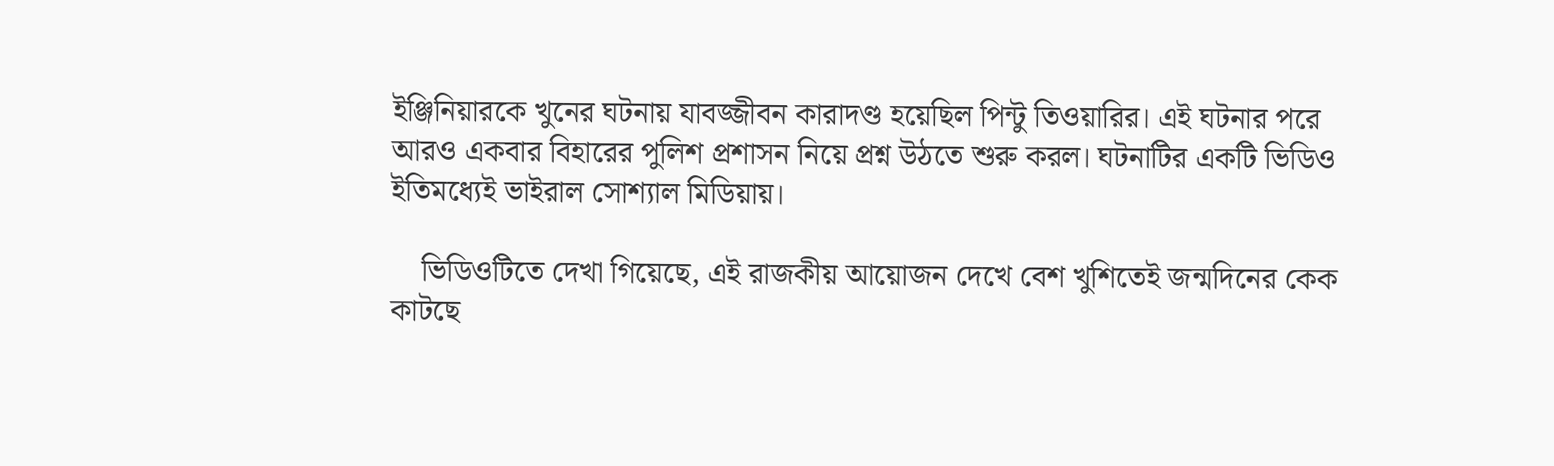ইঞ্জিনিয়ারকে খুনের ঘটনায় যাবজ্জীবন কারাদণ্ড হয়েছিল পিন্টু তিওয়ারির। এই ঘটনার পরে আরও একবার বিহারের পুলিশ প্রশাসন নিয়ে প্রশ্ন উঠতে শুরু করল। ঘটনাটির একটি ভিডিও ইতিমধ্যেই ভাইরাল সোশ্যাল মিডিয়ায়।

    ভিডিওটিতে দেখা গিয়েছে, এই রাজকীয় আয়োজন দেখে বেশ খুশিতেই জন্মদিনের কেক কাটছে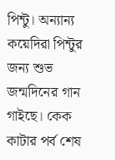পিন্টু। অন্যান্য কয়েদিরা পিন্টুর জন্য শুভ জন্মদিনের গান গাইছে। কেক কাটার পর্ব শেষ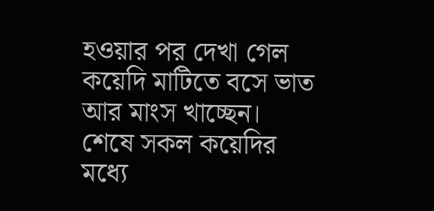হওয়ার পর দেখা গেল কয়েদি মাটিতে বসে ভাত আর মাংস খাচ্ছেন। শেষে সকল কয়েদির মধ্যে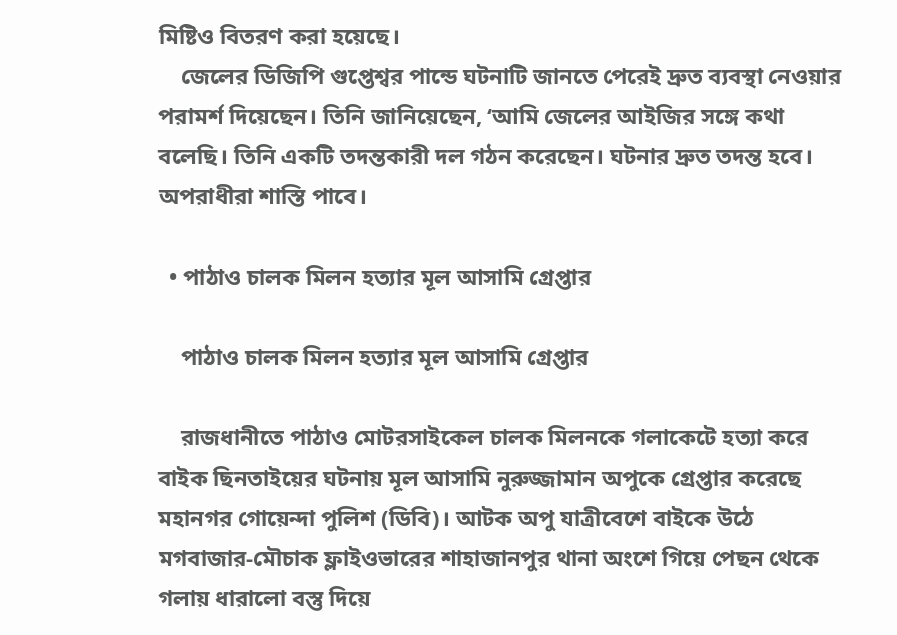মিষ্টিও বিতরণ করা হয়েছে।
    জেলের ডিজিপি গুপ্তেশ্বর পান্ডে ঘটনাটি জানতে পেরেই দ্রুত ব্যবস্থা নেওয়ার পরামর্শ দিয়েছেন। তিনি জানিয়েছেন, ‘আমি জেলের আইজির সঙ্গে কথা বলেছি। তিনি একটি তদন্তকারী দল গঠন করেছেন। ঘটনার দ্রুত তদন্ত হবে। অপরাধীরা শাস্তি পাবে।

  • পাঠাও চালক মিলন হত্যার মূল আসামি গ্রেপ্তার

    পাঠাও চালক মিলন হত্যার মূল আসামি গ্রেপ্তার

    রাজধানীতে পাঠাও মোটরসাইকেল চালক মিলনকে গলাকেটে হত্যা করে বাইক ছিনতাইয়ের ঘটনায় মূল আসামি নুরুজ্জামান অপুকে গ্রেপ্তার করেছে মহানগর গোয়েন্দা পুলিশ (ডিবি)। আটক অপু যাত্রীবেশে বাইকে উঠে মগবাজার-মৌচাক ফ্লাইওভারের শাহাজানপুর থানা অংশে গিয়ে পেছন থেকে গলায় ধারালো বস্তু দিয়ে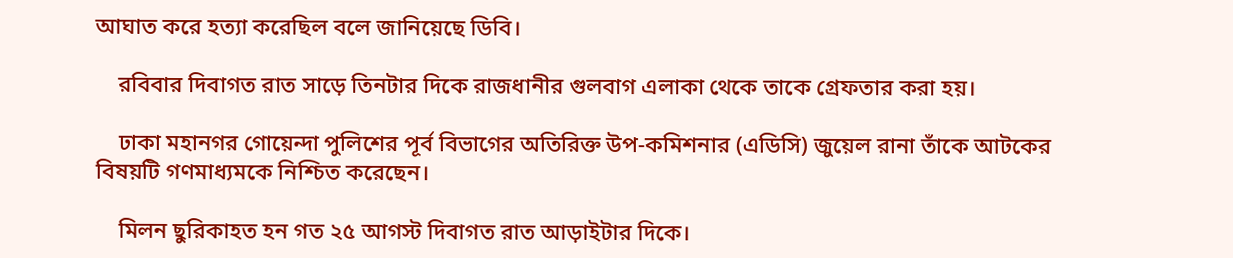আঘাত করে হত্যা করেছিল বলে জানিয়েছে ডিবি।

    রবিবার দিবাগত রাত সাড়ে তিনটার দিকে রাজধানীর গুলবাগ এলাকা থেকে তাকে গ্রেফতার করা হয়।

    ঢাকা মহানগর গোয়েন্দা পুলিশের পূর্ব বিভাগের অতিরিক্ত উপ-কমিশনার (এডিসি) জুয়েল রানা তাঁকে আটকের বিষয়টি গণমাধ্যমকে নিশ্চিত করেছেন।

    মিলন ছুরিকাহত হন গত ২৫ আগস্ট দিবাগত রাত আড়াইটার দিকে।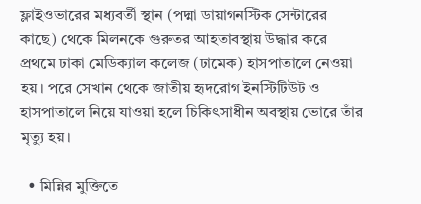ফ্লাইওভারের মধ্যবর্তী স্থান (পদ্মা ডায়াগনস্টিক সেন্টারের কাছে) থেকে মিলনকে গুরুতর আহতাবস্থায় উদ্ধার করে প্রথমে ঢাকা মেডিক্যাল কলেজ (ঢামেক) হাসপাতালে নেওয়া হয়। পরে সেখান থেকে জাতীয় হৃদরোগ ইনস্টিটিউট ও হাসপাতালে নিয়ে যাওয়া হলে চিকিৎসাধীন অবস্থায় ভোরে তাঁর মৃত্যু হয়।

  • মিন্নির মুক্তিতে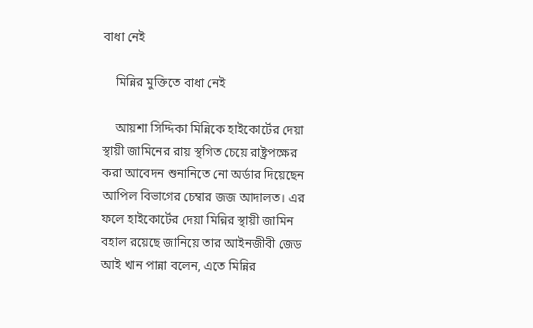বাধা নেই

    মিন্নির মুক্তিতে বাধা নেই

    আয়শা সিদ্দিকা মিন্নিকে হাইকোর্টের দেয়া স্থায়ী জামিনের রায় স্থগিত চেয়ে রাষ্ট্রপক্ষের করা আবেদন শুনানিতে নো অর্ডার দিয়েছেন আপিল বিভাগের চেম্বার জজ আদালত। এর ফলে হাইকোর্টের দেয়া মিন্নির স্থায়ী জামিন বহাল রয়েছে জানিয়ে তার আইনজীবী জেড আই খান পান্না বলেন, এতে মিন্নির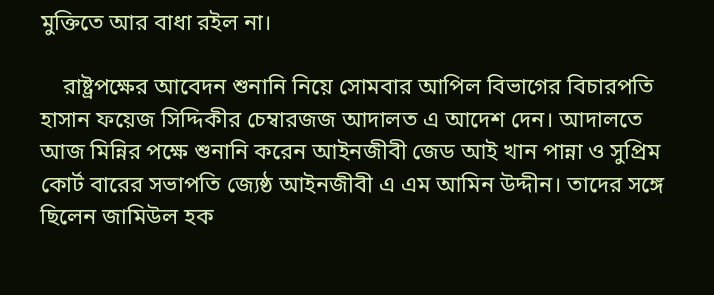মুক্তিতে আর বাধা রইল না।

    রাষ্ট্রপক্ষের আবেদন শুনানি নিয়ে সোমবার আপিল বিভাগের বিচারপতি হাসান ফয়েজ সিদ্দিকীর চেম্বারজজ আদালত এ আদেশ দেন। আদালতে আজ মিন্নির পক্ষে শুনানি করেন আইনজীবী জেড আই খান পান্না ও সুপ্রিম কোর্ট বারের সভাপতি জ্যেষ্ঠ আইনজীবী এ এম আমিন উদ্দীন। তাদের সঙ্গে ছিলেন জামিউল হক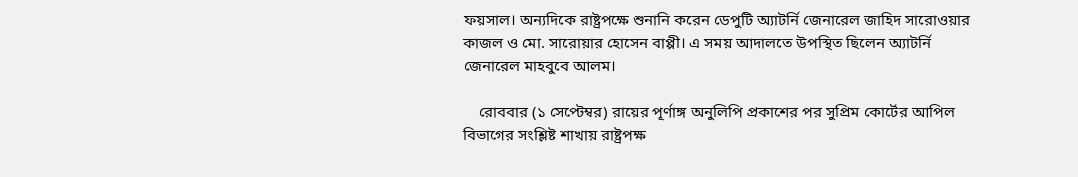ফয়সাল। অন্যদিকে রাষ্ট্রপক্ষে শুনানি করেন ডেপুটি অ্যাটর্নি জেনারেল জাহিদ সারোওয়ার কাজল ও মো. সারোয়ার হোসেন বাপ্পী। এ সময় আদালতে উপস্থিত ছিলেন অ্যাটর্নি জেনারেল মাহবুবে আলম।

    রোববার (১ সেপ্টেম্বর) রায়ের পূর্ণাঙ্গ অনুলিপি প্রকাশের পর সুপ্রিম কোর্টের আপিল বিভাগের সংশ্লিষ্ট শাখায় রাষ্ট্রপক্ষ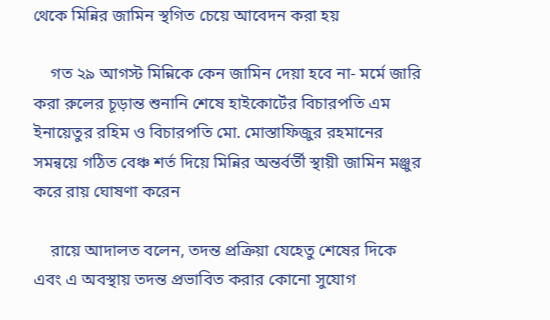থেকে মিন্নির জামিন স্থগিত চেয়ে আবেদন করা হয়

    গত ২৯ আগস্ট মিন্নিকে কেন জামিন দেয়া হবে না- মর্মে জারি করা রুলের চূড়ান্ত শুনানি শেষে হাইকোর্টের বিচারপতি এম ইনায়েতুর রহিম ও বিচারপতি মো. মোস্তাফিজুর রহমানের সমন্বয়ে গঠিত বেঞ্চ শর্ত দিয়ে মিন্নির অন্তর্বর্তী স্থায়ী জামিন মঞ্জুর করে রায় ঘোষণা করেন

    রায়ে আদালত বলেন, তদন্ত প্রক্রিয়া যেহেতু শেষের দিকে এবং এ অবস্থায় তদন্ত প্রভাবিত করার কোনো সুযোগ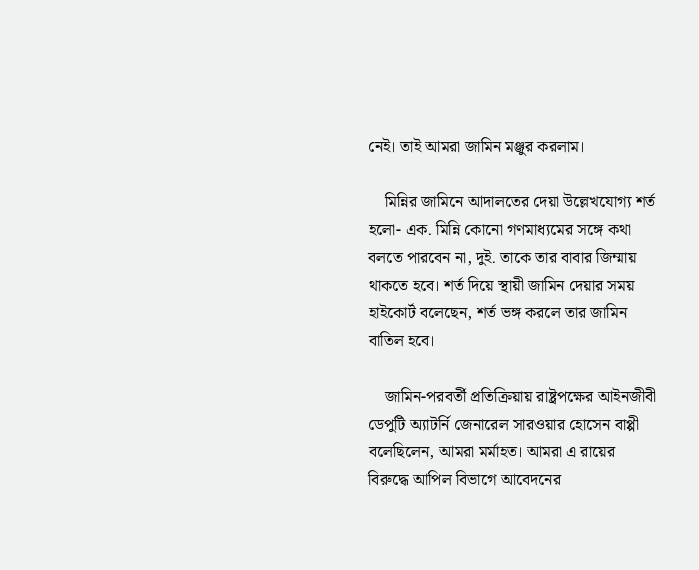নেই। তাই আমরা জামিন মঞ্জুর করলাম।

    মিন্নির জামিনে আদালতের দেয়া উল্লেখযোগ্য শর্ত হলো- এক. মিন্নি কোনো গণমাধ্যমের সঙ্গে কথা বলতে পারবেন না, দুই. তাকে তার বাবার জিম্মায় থাকতে হবে। শর্ত দিয়ে স্থায়ী জামিন দেয়ার সময় হাইকোর্ট বলেছেন, শর্ত ভঙ্গ করলে তার জামিন বাতিল হবে।

    জামিন-পরবর্তী প্রতিক্রিয়ায় রাষ্ট্রপক্ষের আইনজীবী ডেপুটি অ্যাটর্নি জেনারেল সারওয়ার হোসেন বাপ্পী বলেছিলেন, আমরা মর্মাহত। আমরা এ রায়ের বিরুদ্ধে আপিল বিভাগে আবেদনের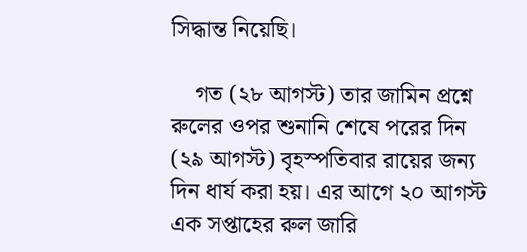সিদ্ধান্ত নিয়েছি।

    গত (২৮ আগস্ট) তার জামিন প্রশ্নে রুলের ওপর শুনানি শেষে পরের দিন (২৯ আগস্ট) বৃহস্পতিবার রায়ের জন্য দিন ধার্য করা হয়। এর আগে ২০ আগস্ট এক সপ্তাহের রুল জারি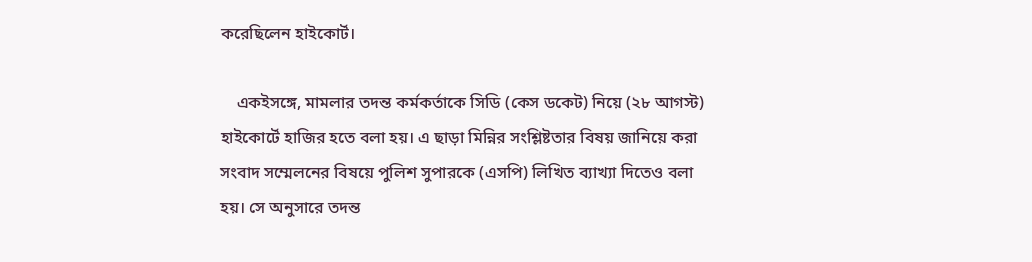করেছিলেন হাইকোর্ট।

    একইসঙ্গে, মামলার তদন্ত কর্মকর্তাকে সিডি (কেস ডকেট) নিয়ে (২৮ আগস্ট) হাইকোর্টে হাজির হতে বলা হয়। এ ছাড়া মিন্নির সংশ্লিষ্টতার বিষয় জানিয়ে করা সংবাদ সম্মেলনের বিষয়ে পুলিশ সুপারকে (এসপি) লিখিত ব্যাখ্যা দিতেও বলা হয়। সে অনুসারে তদন্ত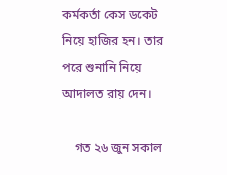কর্মকর্তা কেস ডকেট নিয়ে হাজির হন। তার পরে শুনানি নিয়ে আদালত রায় দেন।

    গত ২৬ জুন সকাল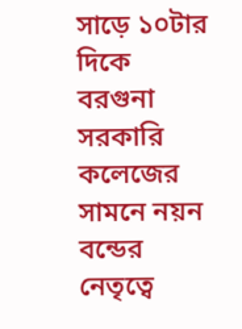সাড়ে ১০টার দিকে বরগুনা সরকারি কলেজের সামনে নয়ন বন্ডের নেতৃত্বে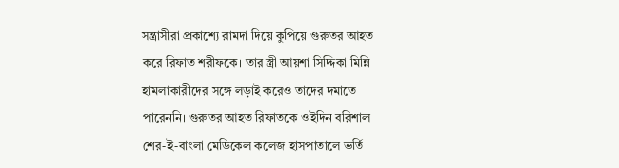সন্ত্রাসীরা প্রকাশ্যে রামদা দিয়ে কুপিয়ে গুরুতর আহত করে রিফাত শরীফকে। তার স্ত্রী আয়শা সিদ্দিকা মিন্নি হামলাকারীদের সঙ্গে লড়াই করেও তাদের দমাতে পারেননি। গুরুতর আহত রিফাতকে ওইদিন বরিশাল শের-ই-বাংলা মেডিকেল কলেজ হাসপাতালে ভর্তি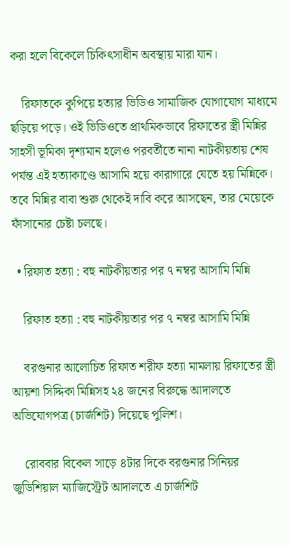করা হলে বিকেলে চিকিৎসাধীন অবস্থায় মারা যান।

    রিফাতকে কুপিয়ে হত্যার ভিডিও সামাজিক যোগাযোগ মাধ্যমে ছড়িয়ে পড়ে। ওই ভিডিওতে প্রাথমিকভাবে রিফাতের স্ত্রী মিন্নির সাহসী ভূমিকা দৃশ্যমান হলেও পরবর্তীতে নানা নাটকীয়তায় শেষ পর্যন্ত এই হত্যাকাণ্ডে আসামি হয়ে কারাগারে যেতে হয় মিন্নিকে। তবে মিন্নির বাবা শুরু থেকেই দাবি করে আসছেন, তার মেয়েকে ফাঁসানোর চেষ্টা চলছে।

  • রিফাত হত্যা : বহু নাটকীয়তার পর ৭ নম্বর আসামি মিন্নি

    রিফাত হত্যা : বহু নাটকীয়তার পর ৭ নম্বর আসামি মিন্নি

    বরগুনার আলোচিত রিফাত শরীফ হত্যা মামলায় রিফাতের স্ত্রী আয়শা সিদ্দিকা মিন্নিসহ ২৪ জনের বিরুদ্ধে আদালতে অভিযোগপত্র (চার্জশিট) দিয়েছে পুলিশ।

    রোববার বিকেল সাড়ে ৪টার দিকে বরগুনার সিনিয়র জুডিশিয়াল ম্যাজিস্ট্রেট আদালতে এ চার্জশিট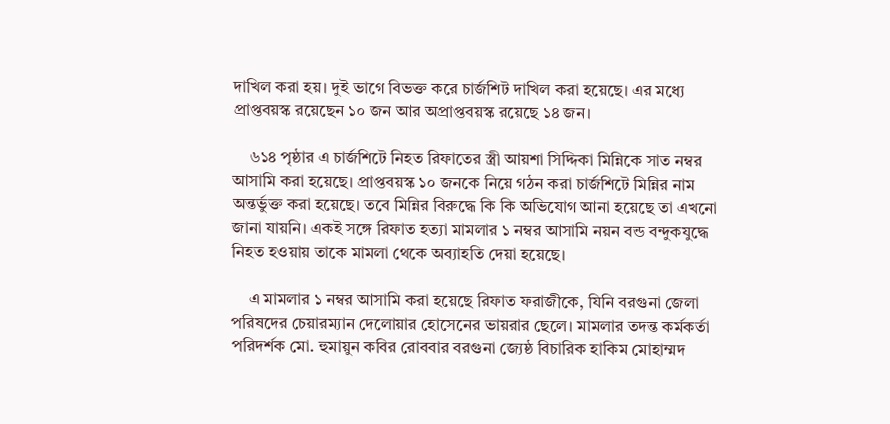দাখিল করা হয়। দুই ভাগে বিভক্ত করে চার্জশিট দাখিল করা হয়েছে। এর মধ্যে প্রাপ্তবয়স্ক রয়েছেন ১০ জন আর অপ্রাপ্তবয়স্ক রয়েছে ১৪ জন।

    ৬১৪ পৃষ্ঠার এ চার্জশিটে নিহত রিফাতের স্ত্রী আয়শা সিদ্দিকা মিন্নিকে সাত নম্বর আসামি করা হয়েছে। প্রাপ্তবয়স্ক ১০ জনকে নিয়ে গঠন করা চার্জশিটে মিন্নির নাম অন্তর্ভুক্ত করা হয়েছে। তবে মিন্নির বিরুদ্ধে কি কি অভিযোগ আনা হয়েছে তা এখনো জানা যায়নি। একই সঙ্গে রিফাত হত্যা মামলার ১ নম্বর আসামি নয়ন বন্ড বন্দুকযুদ্ধে নিহত হওয়ায় তাকে মামলা থেকে অব্যাহতি দেয়া হয়েছে।

    এ মামলার ১ নম্বর আসামি করা হয়েছে রিফাত ফরাজীকে, যিনি বরগুনা জেলা পরিষদের চেয়ারম্যান দেলোয়ার হোসেনের ভায়রার ছেলে। মামলার তদন্ত কর্মকর্তা পরিদর্শক মো. হুমায়ুন কবির রোববার বরগুনা জ্যেষ্ঠ বিচারিক হাকিম মোহাম্মদ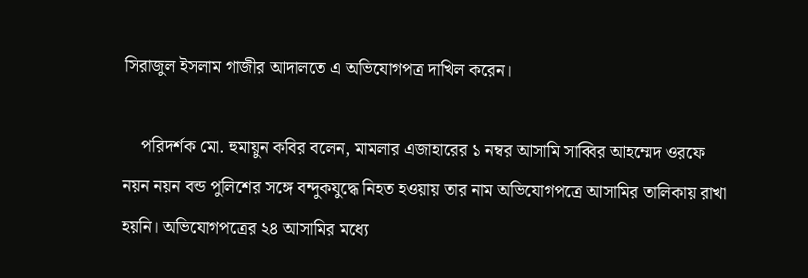সিরাজুল ইসলাম গাজীর আদালতে এ অভিযোগপত্র দাখিল করেন।

    পরিদর্শক মো. হুমায়ুন কবির বলেন, মামলার এজাহারের ১ নম্বর আসামি সাব্বির আহম্মেদ ওরফে নয়ন নয়ন বন্ড পুলিশের সঙ্গে বন্দুকযুদ্ধে নিহত হওয়ায় তার নাম অভিযোগপত্রে আসামির তালিকায় রাখা হয়নি। অভিযোগপত্রের ২৪ আসামির মধ্যে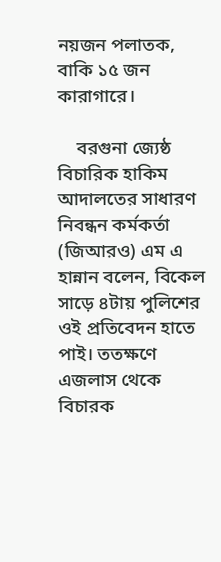নয়জন পলাতক, বাকি ১৫ জন কারাগারে।

    বরগুনা জ্যেষ্ঠ বিচারিক হাকিম আদালতের সাধারণ নিবন্ধন কর্মকর্তা (জিআরও) এম এ হান্নান বলেন, বিকেল সাড়ে ৪টায় পুলিশের ওই প্রতিবেদন হাতে পাই। ততক্ষণে এজলাস থেকে বিচারক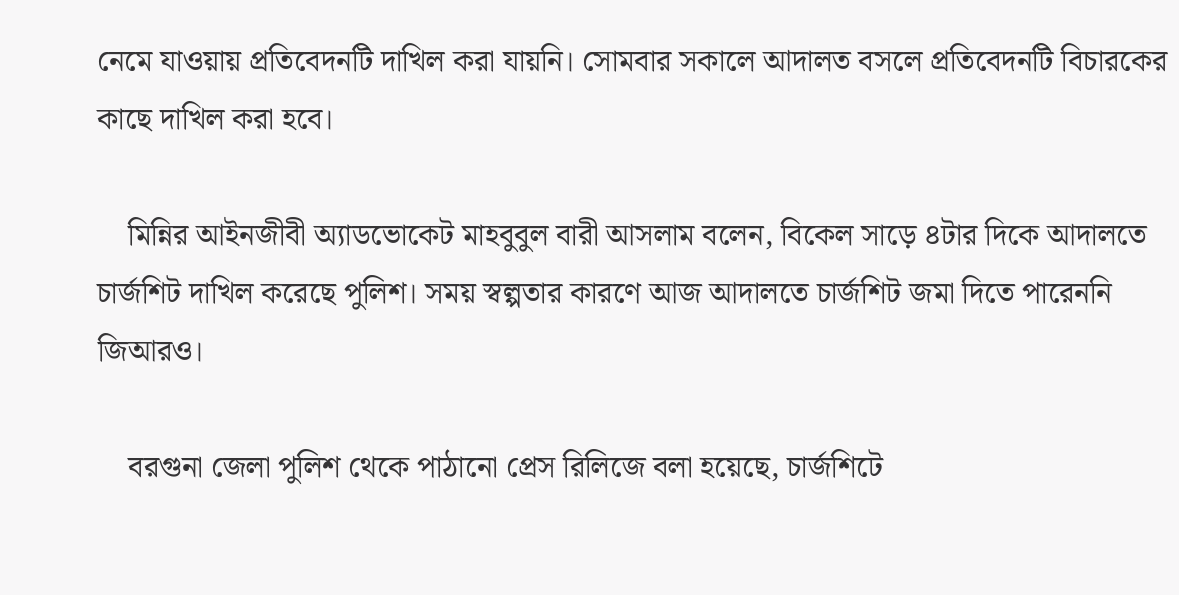নেমে যাওয়ায় প্রতিবেদনটি দাখিল করা যায়নি। সোমবার সকালে আদালত বসলে প্রতিবেদনটি বিচারকের কাছে দাখিল করা হবে।

    মিন্নির আইনজীবী অ্যাডভোকেট মাহবুবুল বারী আসলাম বলেন, বিকেল সাড়ে ৪টার দিকে আদালতে চার্জশিট দাখিল করেছে পুলিশ। সময় স্বল্পতার কারণে আজ আদালতে চার্জশিট জমা দিতে পারেননি জিআরও।

    বরগুনা জেলা পুলিশ থেকে পাঠানো প্রেস রিলিজে বলা হয়েছে, চার্জশিটে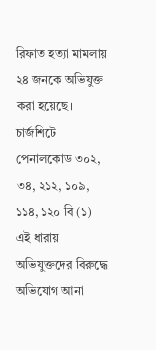রিফাত হত্যা মামলায় ২৪ জনকে অভিযুক্ত করা হয়েছে। চার্জশিটে পেনালকোড ৩০২, ৩৪, ২১২, ১০৯, ১১৪, ১২০ বি (১) এই ধারায় অভিযুক্তদের বিরুদ্ধে অভিযোগ আনা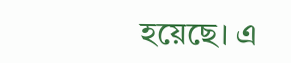হয়েছে। এ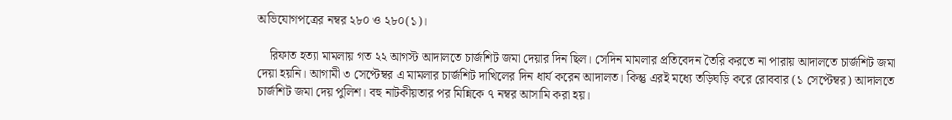অভিযোগপত্রের নম্বর ২৮০ ও ২৮০(১)।

    রিফাত হত্যা মামলায় গত ২২ আগস্ট আদালতে চার্জশিট জমা দেয়ার দিন ছিল। সেদিন মামলার প্রতিবেদন তৈরি করতে না পারায় আদালতে চার্জশিট জমা দেয়া হয়নি। আগামী ৩ সেপ্টেম্বর এ মামলার চার্জশিট দাখিলের দিন ধার্য করেন আদালত। কিন্তু এরই মধ্যে তড়িঘড়ি করে রোববার (১ সেপ্টেম্বর) আদালতে চার্জশিট জমা দেয় পুলিশ। বহু নাটকীয়তার পর মিন্নিকে ৭ নম্বর আসামি করা হয়।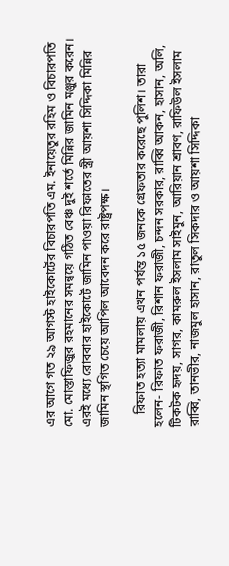এর আগে গত ২৯ আগস্ট হাইকোর্টের বিচারপতি এম. ইনায়েতুর রহিম ও বিচারপতি মো. মোস্তাফিজুর রহমানের সমন্বয়ে গঠিত বেঞ্চ দুই শর্তে মিন্নির জামিন মঞ্জুর করেন। এরই মধ্যে রোববার হাইকোর্টে জামিন পাওয়া রিফাতের স্ত্রী আয়শা সিদ্দিকা মিন্নির জামিন স্থগিত চেয়ে আপিল আবেদন করে রাষ্ট্রপক্ষ।

    রিফাত হত্যা মামলায় এখন পর্যন্ত ১৫ জনকে গ্রেফতার করেছে পুলিশ। তারা হলেন- রিফাত ফরাজী, রিশান ফরাজী, চন্দন সরকার, রাব্বি আকন, হাসান, অলি, টিকটক হৃদয়, সাগর, কামরুল ইসলাম সাইমুন, আরিয়ান শ্রাবণ, রাফিউল ইসলাম রাব্বি, তানভীর, নাজমুল হাসান, রাতুল সিকদার ও আয়শা সিদ্দিকা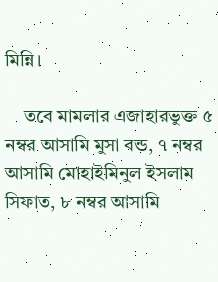মিন্নি।

    তবে মামলার এজাহারভুক্ত ৫ নম্বর আসামি মুসা বন্ড, ৭ নম্বর আসামি মোহাইমিনুল ইসলাম সিফাত, ৮ নম্বর আসামি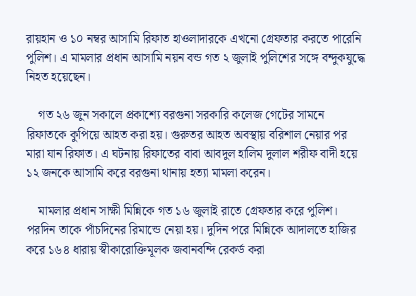রায়হান ও ১০ নম্বর আসামি রিফাত হাওলাদারকে এখনো গ্রেফতার করতে পারেনি পুলিশ। এ মামলার প্রধান আসামি নয়ন বন্ড গত ২ জুলাই পুলিশের সঙ্গে বন্দুকযুদ্ধে নিহত হয়েছেন।

    গত ২৬ জুন সকালে প্রকাশ্যে বরগুনা সরকারি কলেজ গেটের সামনে রিফাতকে কুপিয়ে আহত করা হয়। গুরুতর আহত অবস্থায় বরিশাল নেয়ার পর মারা যান রিফাত। এ ঘটনায় রিফাতের বাবা আবদুল হালিম দুলাল শরীফ বাদী হয়ে ১২ জনকে আসামি করে বরগুনা থানায় হত্যা মামলা করেন।

    মামলার প্রধান সাক্ষী মিন্নিকে গত ১৬ জুলাই রাতে গ্রেফতার করে পুলিশ। পরদিন তাকে পাঁচদিনের রিমান্ডে নেয়া হয়। দুদিন পরে মিন্নিকে আদালতে হাজির করে ১৬৪ ধারায় স্বীকারোক্তিমূলক জবানবন্দি রেকর্ড করা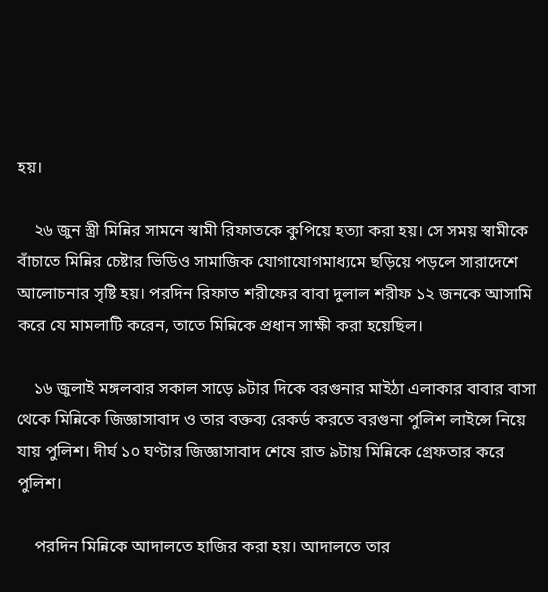হয়।

    ২৬ জুন স্ত্রী মিন্নির সামনে স্বামী রিফাতকে কুপিয়ে হত্যা করা হয়। সে সময় স্বামীকে বাঁচাতে মিন্নির চেষ্টার ভিডিও সামাজিক যোগাযোগমাধ্যমে ছড়িয়ে পড়লে সারাদেশে আলোচনার সৃষ্টি হয়। পরদিন রিফাত শরীফের বাবা দুলাল শরীফ ১২ জনকে আসামি করে যে মামলাটি করেন, তাতে মিন্নিকে প্রধান সাক্ষী করা হয়েছিল।

    ১৬ জুলাই মঙ্গলবার সকাল সাড়ে ৯টার দিকে বরগুনার মাইঠা এলাকার বাবার বাসা থেকে মিন্নিকে জিজ্ঞাসাবাদ ও তার বক্তব্য রেকর্ড করতে বরগুনা পুলিশ লাইন্সে নিয়ে যায় পুলিশ। দীর্ঘ ১০ ঘণ্টার জিজ্ঞাসাবাদ শেষে রাত ৯টায় মিন্নিকে গ্রেফতার করে পুলিশ।

    পরদিন মিন্নিকে আদালতে হাজির করা হয়। আদালতে তার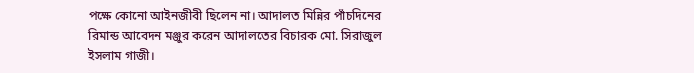পক্ষে কোনো আইনজীবী ছিলেন না। আদালত মিন্নির পাঁচদিনের রিমান্ড আবেদন মঞ্জুর করেন আদালতের বিচারক মো. সিরাজুল ইসলাম গাজী।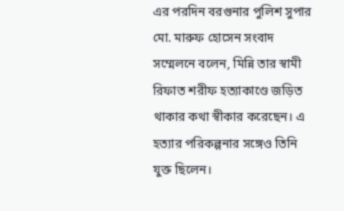এর পরদিন বরগুনার পুলিশ সুপার মো. মারুফ হোসেন সংবাদ সম্মেলনে বলেন, মিন্নি তার স্বামী রিফাত শরীফ হত্যাকাণ্ডে জড়িত থাকার কথা স্বীকার করেছেন। এ হত্যার পরিকল্পনার সঙ্গেও তিনি যুক্ত ছিলেন।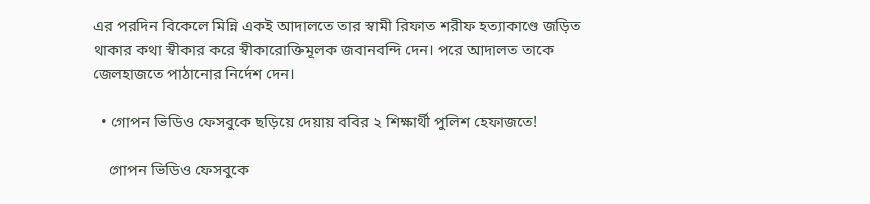এর পরদিন বিকেলে মিন্নি একই আদালতে তার স্বামী রিফাত শরীফ হত্যাকাণ্ডে জড়িত থাকার কথা স্বীকার করে স্বীকারোক্তিমূলক জবানবন্দি দেন। পরে আদালত তাকে জেলহাজতে পাঠানোর নির্দেশ দেন।

  • গোপন ভিডিও ফেসবুকে ছড়িয়ে দেয়ায় ববির ২ শিক্ষার্থী পুলিশ হেফাজতে!

    গোপন ভিডিও ফেসবুকে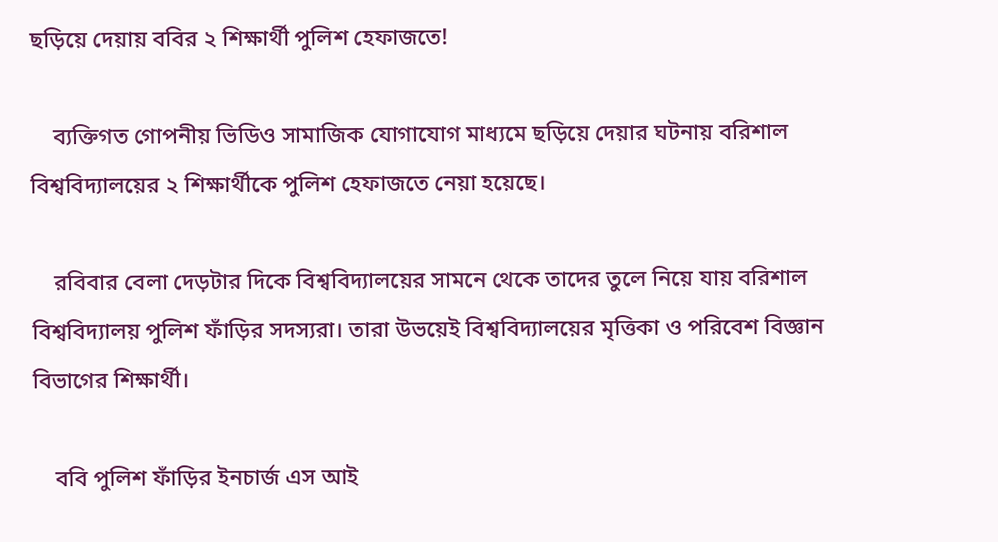ছড়িয়ে দেয়ায় ববির ২ শিক্ষার্থী পুলিশ হেফাজতে!

    ব্যক্তিগত গোপনীয় ভিডিও সামাজিক যোগাযোগ মাধ্যমে ছড়িয়ে দেয়ার ঘটনায় বরিশাল বিশ্ববিদ্যালয়ের ২ শিক্ষার্থীকে পুলিশ হেফাজতে নেয়া হয়েছে।

    রবিবার বেলা দেড়টার দিকে বিশ্ববিদ্যালয়ের সামনে থেকে তাদের তুলে নিয়ে যায় বরিশাল বিশ্ববিদ্যালয় পুলিশ ফাঁড়ির সদস্যরা। তারা উভয়েই বিশ্ববিদ্যালয়ের মৃত্তিকা ও পরিবেশ বিজ্ঞান বিভাগের শিক্ষার্থী।

    ববি পুলিশ ফাঁড়ির ইনচার্জ এস আই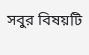সবুর বিষয়টি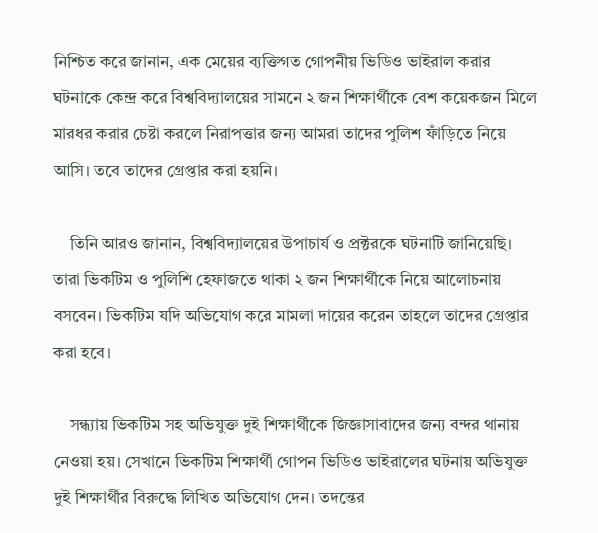নিশ্চিত করে জানান, এক মেয়ের ব্যক্তিগত গোপনীয় ভিডিও ভাইরাল করার ঘটনাকে কেন্দ্র করে বিশ্ববিদ্যালয়ের সামনে ২ জন শিক্ষার্থীকে বেশ কয়েকজন মিলে মারধর করার চেষ্টা করলে নিরাপত্তার জন্য আমরা তাদের পুলিশ ফাঁড়িতে নিয়ে আসি। তবে তাদের গ্রেপ্তার করা হয়নি।

    তিনি আরও জানান, বিশ্ববিদ্যালয়ের উপাচার্য ও প্রক্টরকে ঘটনাটি জানিয়েছি। তারা ভিকটিম ও পুলিশি হেফাজতে থাকা ২ জন শিক্ষার্থীকে নিয়ে আলোচনায় বসবেন। ভিকটিম যদি অভিযোগ করে মামলা দায়ের করেন তাহলে তাদের গ্রেপ্তার করা হবে।

    সন্ধ্যায় ভিকটিম সহ অভিযুক্ত দুই শিক্ষার্থীকে জিজ্ঞাসাবাদের জন‍্য বন্দর থানায় নেওয়া হয়। সেখানে ভিকটিম শিক্ষার্থী গোপন ভিডিও ভাইরালের ঘটনায় অভিযুক্ত দুই শিক্ষার্থীর বিরুদ্ধে লিখিত অভিযোগ দেন। তদন্তের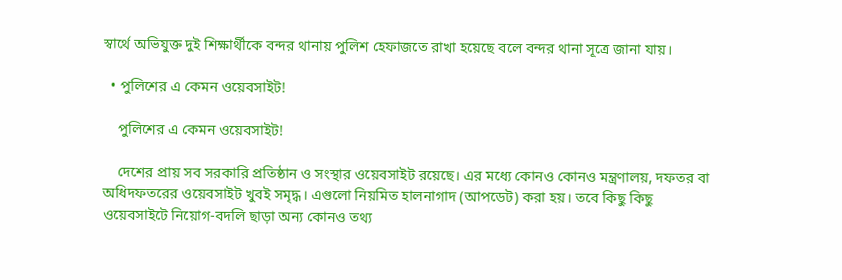স্বার্থে অভিযুক্ত দুই শিক্ষার্থীকে বন্দর থানায় পুলিশ হেফাজতে রাখা হয়েছে বলে বন্দর থানা সূত্রে জানা যায়।

  • পুলিশের এ কেমন ওয়েবসাইট!

    পুলিশের এ কেমন ওয়েবসাইট!

    দেশের প্রায় সব সরকারি প্রতিষ্ঠান ও সংস্থার ওয়েবসাইট রয়েছে। এর মধ্যে কোনও কোনও মন্ত্রণালয়, দফতর বা অধিদফতরের ওয়েবসাইট খুবই সমৃদ্ধ। এগুলো নিয়মিত হালনাগাদ (আপডেট) করা হয়। তবে কিছু কিছু ওয়েবসাইটে নিয়োগ-বদলি ছাড়া অন্য কোনও তথ্য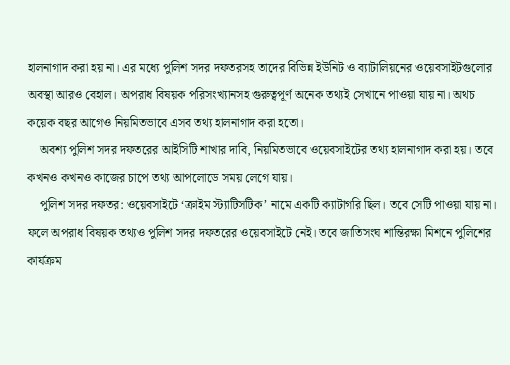হালনাগাদ করা হয় না। এর মধ্যে পুলিশ সদর দফতরসহ তাদের বিভিন্ন ইউনিট ও ব্যাটালিয়নের ওয়েবসাইটগুলোর অবস্থা আরও বেহাল। অপরাধ বিষয়ক পরিসংখ্যানসহ গুরুত্বপূর্ণ অনেক তথ্যই সেখানে পাওয়া যায় না। অথচ কয়েক বছর আগেও নিয়মিতভাবে এসব তথ্য হালনাগাদ করা হতো।
    অবশ্য পুলিশ সদর দফতরের আইসিটি শাখার দাবি, নিয়মিতভাবে ওয়েবসাইটের তথ্য হালনাগাদ করা হয়। তবে কখনও কখনও কাজের চাপে তথ্য আপলোডে সময় লেগে যায়।
    পুলিশ সদর দফতর: ওয়েবসাইটে ‘ক্রাইম স্ট্যাটিসটিক’ নামে একটি ক্যাটাগরি ছিল। তবে সেটি পাওয়া যায় না। ফলে অপরাধ বিষয়ক তথ্যও পুলিশ সদর দফতরের ওয়েবসাইটে নেই। তবে জাতিসংঘ শান্তিরক্ষা মিশনে পুলিশের কার্যক্রম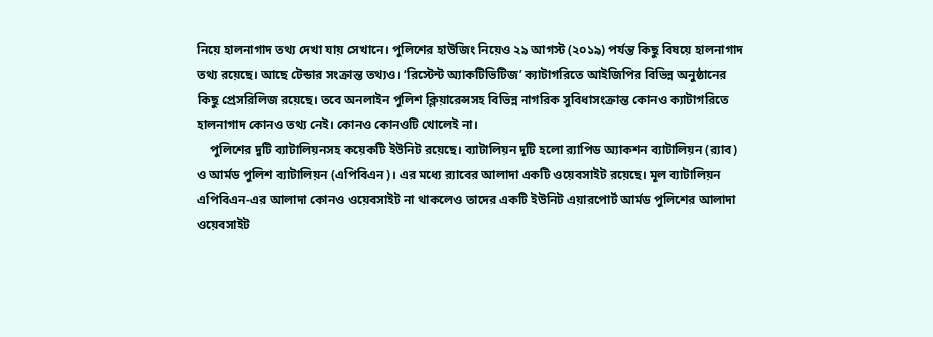নিয়ে হালনাগাদ তথ্য দেখা যায় সেখানে। পুলিশের হাউজিং নিয়েও ২৯ আগস্ট (২০১৯) পর্যন্ত কিছু বিষয়ে হালনাগাদ তথ্য রয়েছে। আছে টেন্ডার সংক্রান্ত তথ্যও। ‘রিস্টেন্ট অ্যাকটিভিটিজ’ ক্যাটাগরিতে আইজিপির বিভিন্ন অনুষ্ঠানের কিছু প্রেসরিলিজ রয়েছে। তবে অনলাইন পুলিশ ক্লিয়ারেন্সসহ বিভিন্ন নাগরিক সুবিধাসংক্রান্ত কোনও ক্যাটাগরিতে হালনাগাদ কোনও তথ্য নেই। কোনও কোনওটি খোলেই না।
    পুলিশের দুটি ব্যাটালিয়নসহ কয়েকটি ইউনিট রয়েছে। ব্যাটালিয়ন দুটি হলো র‌্যাপিড অ্যাকশন ব্যাটালিয়ন (র‌্যাব) ও আর্মড পুলিশ ব্যাটালিয়ন (এপিবিএন)। এর মধ্যে র‌্যাবের আলাদা একটি ওয়েবসাইট রয়েছে। মূল ব্যাটালিয়ন এপিবিএন-এর আলাদা কোনও ওয়েবসাইট না থাকলেও তাদের একটি ইউনিট এয়ারপোর্ট আর্মড পুলিশের আলাদা ওয়েবসাইট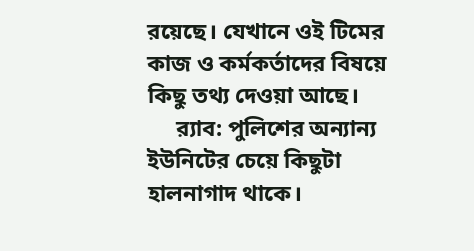রয়েছে। যেখানে ওই টিমের কাজ ও কর্মকর্তাদের বিষয়ে কিছু তথ্য দেওয়া আছে।
     র‌্যাব: পুলিশের অন্যান্য ইউনিটের চেয়ে কিছুটা হালনাগাদ থাকে।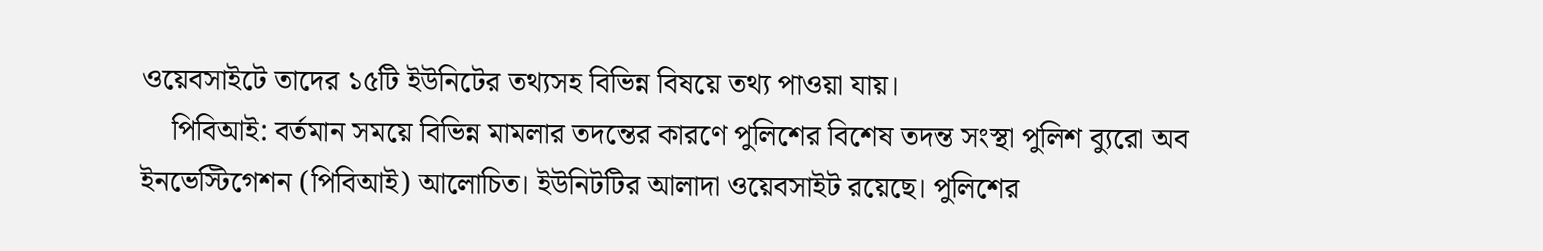ওয়েবসাইটে তাদের ১৫টি ইউনিটের তথ্যসহ বিভিন্ন বিষয়ে তথ্য পাওয়া যায়।
    পিবিআই: বর্তমান সময়ে বিভিন্ন মামলার তদন্তের কারণে পুলিশের বিশেষ তদন্ত সংস্থা পুলিশ ব্যুরো অব ইনভেস্টিগেশন (পিবিআই) আলোচিত। ইউনিটটির আলাদা ওয়েবসাইট রয়েছে। পুলিশের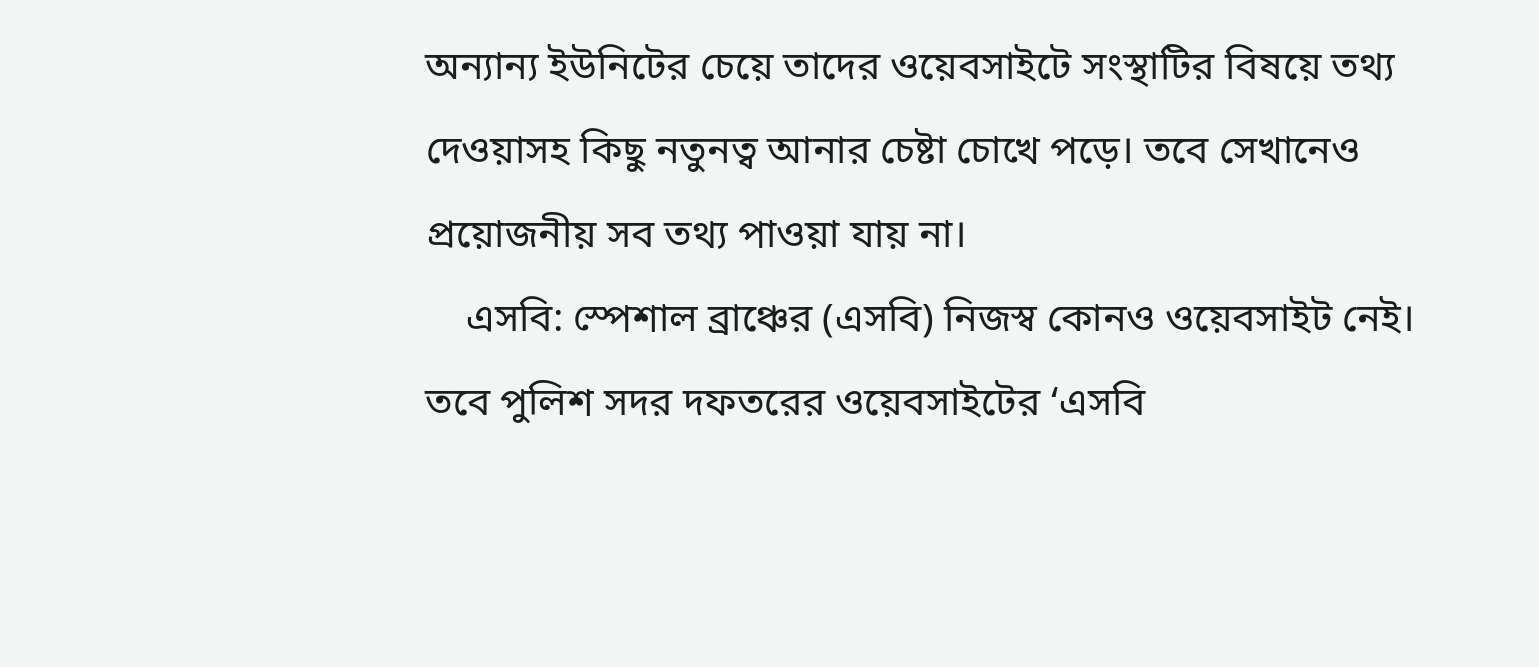অন্যান্য ইউনিটের চেয়ে তাদের ওয়েবসাইটে সংস্থাটির বিষয়ে তথ্য দেওয়াসহ কিছু নতুনত্ব আনার চেষ্টা চোখে পড়ে। তবে সেখানেও প্রয়োজনীয় সব তথ্য পাওয়া যায় না।
    এসবি: স্পেশাল ব্রাঞ্চের (এসবি) নিজস্ব কোনও ওয়েবসাইট নেই। তবে পুলিশ সদর দফতরের ওয়েবসাইটের ‘এসবি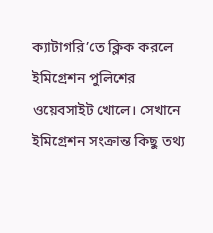ক্যাটাগরি’তে ক্লিক করলে ইমিগ্রেশন পুলিশের ওয়েবসাইট খোলে। সেখানে ইমিগ্রেশন সংক্রান্ত কিছু তথ্য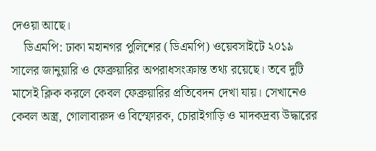দেওয়া আছে।
    ডিএমপি: ঢাকা মহানগর পুলিশের (ডিএমপি) ওয়েবসাইটে ২০১৯ সালের জানুয়ারি ও ফেব্রুয়ারির অপরাধসংক্রান্ত তথ্য রয়েছে। তবে দুটি মাসেই ক্লিক করলে কেবল ফেব্রুয়ারির প্রতিবেদন দেখা যায়। সেখানেও কেবল অস্ত্র, গোলাবারুদ ও বিস্ফোরক, চোরাইগাড়ি ও মাদকদ্রব্য উদ্ধারের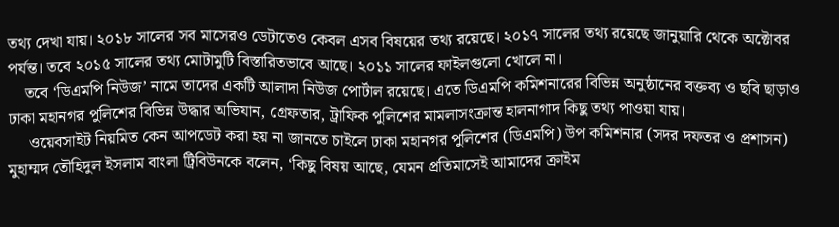তথ্য দেখা যায়। ২০১৮ সালের সব মাসেরও ডেটাতেও কেবল এসব বিষয়ের তথ্য রয়েছে। ২০১৭ সালের তথ্য রয়েছে জানুয়ারি থেকে অক্টোবর পর্যন্ত। তবে ২০১৫ সালের তথ্য মোটামুটি বিস্তারিতভাবে আছে। ২০১১ সালের ফাইলগুলো খোলে না।
    তবে ‘ডিএমপি নিউজ’ নামে তাদের একটি আলাদা নিউজ পোর্টাল রয়েছে। এতে ডিএমপি কমিশনারের বিভিন্ন অনুষ্ঠানের বক্তব্য ও ছবি ছাড়াও ঢাকা মহানগর পুলিশের বিভিন্ন উদ্ধার অভিযান, গ্রেফতার, ট্রাফিক পুলিশের মামলাসংক্রান্ত হালনাগাদ কিছু তথ্য পাওয়া যায়।
     ওয়েবসাইট নিয়মিত কেন আপডেট করা হয় না জানতে চাইলে ঢাকা মহানগর পুলিশের (ডিএমপি) উপ কমিশনার (সদর দফতর ও প্রশাসন) মুহাম্মদ তৌহিদুল ইসলাম বাংলা ট্রিবিউনকে বলেন, ‘কিছু বিষয় আছে, যেমন প্রতিমাসেই আমাদের ক্রাইম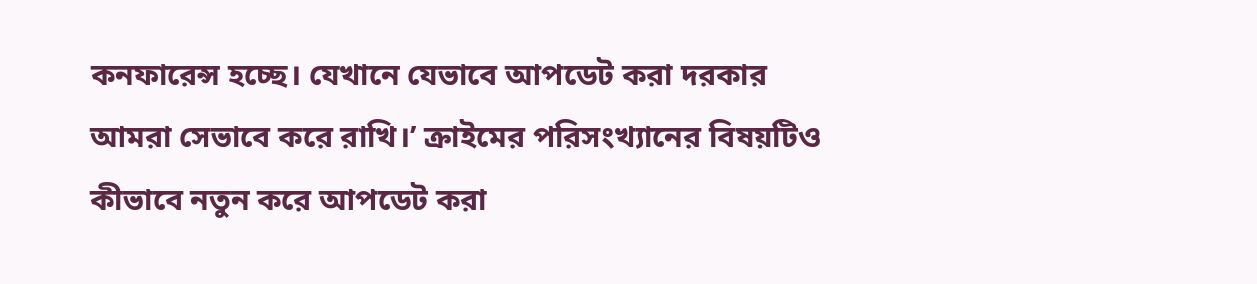কনফারেন্স হচ্ছে। যেখানে যেভাবে আপডেট করা দরকার আমরা সেভাবে করে রাখি।’ ক্রাইমের পরিসংখ্যানের বিষয়টিও কীভাবে নতুন করে আপডেট করা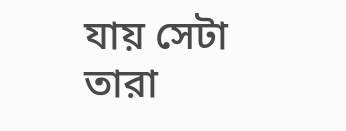যায় সেটা তারা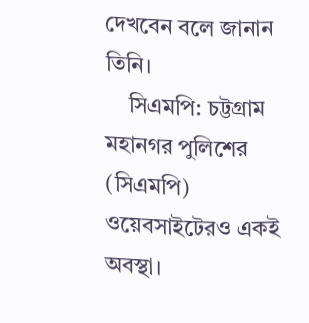দেখবেন বলে জানান তিনি।
    সিএমপি: চট্টগ্রাম মহানগর পুলিশের (সিএমপি) ওয়েবসাইটেরও একই অবস্থা।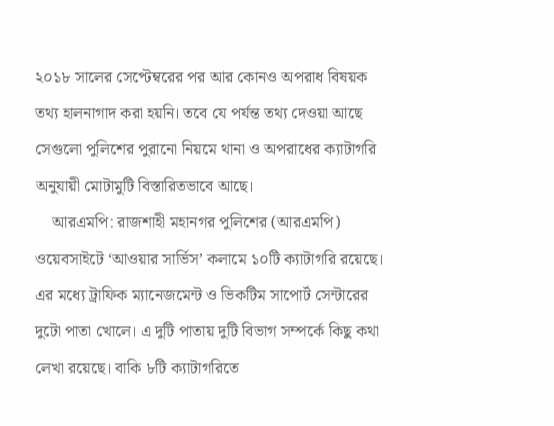২০১৮ সালের সেপ্টেম্বরের পর আর কোনও অপরাধ বিষয়ক তথ্য হালনাগাদ করা হয়নি। তবে যে পর্যন্ত তথ্য দেওয়া আছে সেগুলো পুলিশের পুরানো নিয়মে থানা ও অপরাধের ক্যাটাগরি অনুযায়ী মোটামুটি বিস্তারিতভাবে আছে।
    আরএমপি: রাজশাহী মহানগর পুলিশের (আরএমপি) ওয়েবসাইটে ‘আওয়ার সার্ভিস’ কলামে ১০টি ক্যাটাগরি রয়েছে। এর মধ্যে ট্রাফিক ম্যানেজমেন্ট ও ভিকটিম সাপোর্ট সেন্টারের দুটো পাতা খোলে। এ দুটি পাতায় দুটি বিভাগ সম্পর্কে কিছু কথা লেখা রয়েছে। বাকি ৮টি ক্যাটাগরিতে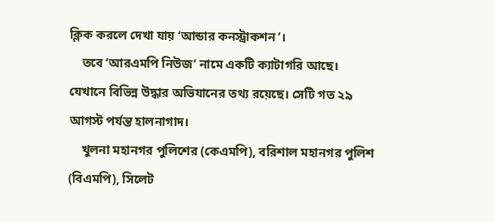ক্লিক করলে দেখা যায় ‘আন্ডার কনস্ট্রাকশন’।
    তবে ‘আরএমপি নিউজ’ নামে একটি ক্যাটাগরি আছে। যেখানে বিভিন্ন উদ্ধার অভিযানের তথ্য রয়েছে। সেটি গত ২৯ আগস্ট পর্যন্ত হালনাগাদ।
    খুলনা মহানগর পুলিশের (কেএমপি), বরিশাল মহানগর পুলিশ (বিএমপি), সিলেট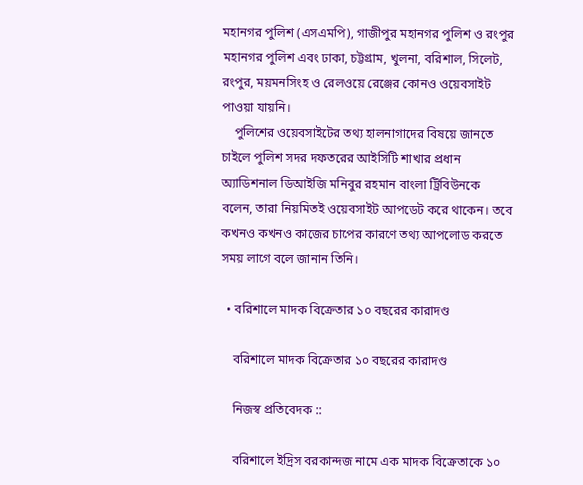মহানগর পুলিশ (এসএমপি), গাজীপুর মহানগর পুলিশ ও রংপুর মহানগর পুলিশ এবং ঢাকা, চট্টগ্রাম, খুলনা, বরিশাল, সিলেট, রংপুর, ময়মনসিংহ ও রেলওয়ে রেঞ্জের কোনও ওয়েবসাইট পাওয়া যায়নি।
    পুলিশের ওয়েবসাইটের তথ্য হালনাগাদের বিষয়ে জানতে চাইলে পুলিশ সদর দফতরের আইসিটি শাখার প্রধান অ্যাডিশনাল ডিআইজি মনিবুর রহমান বাংলা ট্রিবিউনকে বলেন, তারা নিয়মিতই ওয়েবসাইট আপডেট করে থাকেন। তবে কখনও কখনও কাজের চাপের কারণে তথ্য আপলোড করতে সময় লাগে বলে জানান তিনি।

  • বরিশালে মাদক বিক্রেতার ১০ বছরের কারাদণ্ড

    বরিশালে মাদক বিক্রেতার ১০ বছরের কারাদণ্ড

    নিজস্ব প্রতিবেদক ::

    বরিশালে ইদ্রিস বরকান্দজ নামে এক মাদক বিক্রেতাকে ১০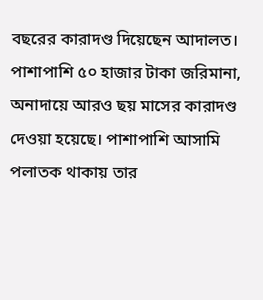বছরের কারাদণ্ড দিয়েছেন আদালত। পাশাপাশি ৫০ হাজার টাকা জরিমানা, অনাদায়ে আরও ছয় মাসের কারাদণ্ড দেওয়া হয়েছে। পাশাপাশি আসামি পলাতক থাকায় তার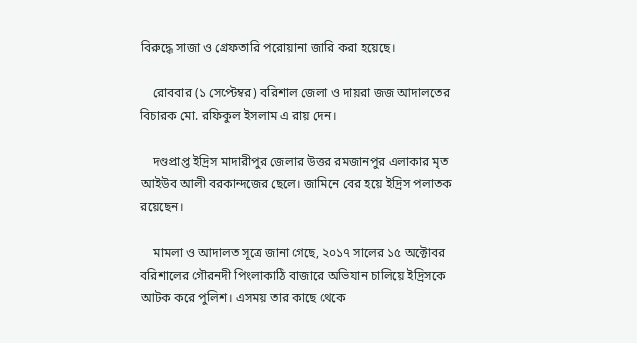বিরুদ্ধে সাজা ও গ্রেফতারি পরোয়ানা জারি করা হয়েছে।

    রোববার (১ সেপ্টেম্বর) বরিশাল জেলা ও দায়রা জজ আদালতের বিচারক মো. রফিকুল ইসলাম এ রায় দেন।

    দণ্ডপ্রাপ্ত ইদ্রিস মাদারীপুর জেলার উত্তর রমজানপুর এলাকার মৃত আইউব আলী বরকান্দজের ছেলে। জামিনে বের হয়ে ইদ্রিস পলাতক রয়েছেন।

    মামলা ও আদালত সূত্রে জানা গেছে, ২০১৭ সালের ১৫ অক্টোবর বরিশালের গৌরনদী পিংলাকাঠি বাজারে অভিযান চালিয়ে ইদ্রিসকে আটক করে পুলিশ। এসময় তার কাছে থেকে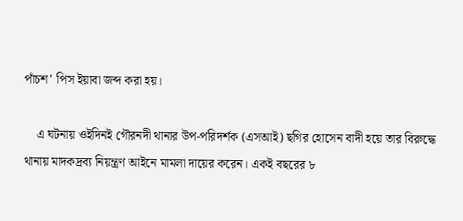পাঁচশ’ পিস ইয়াবা জব্দ করা হয়।

    এ ঘটনায় ওইদিনই গৌরনদী থানার উপ-পরিদর্শক (এসআই) ছগির হোসেন বাদী হয়ে তার বিরুদ্ধে থানায় মাদকদ্রব্য নিয়ন্ত্রণ আইনে মামলা দায়ের করেন। একই বছরের ৮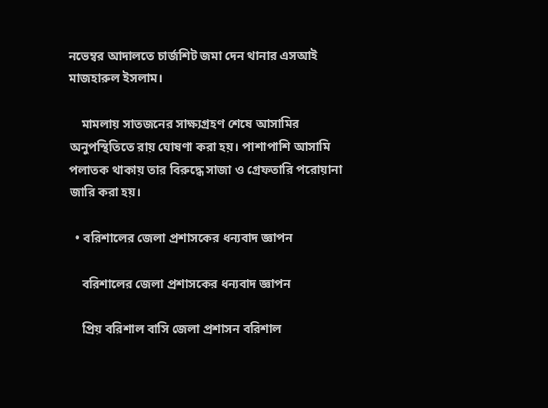নভেম্বর আদালতে চার্জশিট জমা দেন থানার এসআই মাজহারুল ইসলাম।

    মামলায় সাতজনের সাক্ষ্যগ্রহণ শেষে আসামির অনুপস্থিতিতে রায় ঘোষণা করা হয়। পাশাপাশি আসামি পলাতক থাকায় তার বিরুদ্ধে সাজা ও গ্রেফতারি পরোয়ানা জারি করা হয়।

  • বরিশালের জেলা প্রশাসকের ধন্যবাদ জ্ঞাপন

    বরিশালের জেলা প্রশাসকের ধন্যবাদ জ্ঞাপন

    প্রিয় বরিশাল বাসি জেলা প্রশাসন বরিশাল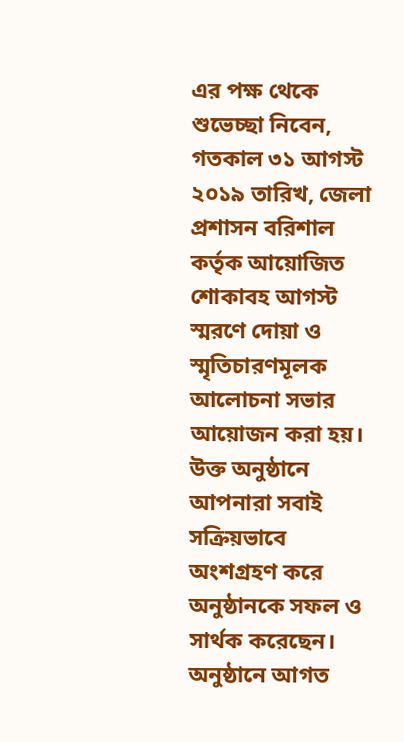এর পক্ষ থেকে শুভেচ্ছা নিবেন, গতকাল ৩১ আগস্ট ২০১৯ তারিখ, জেলা প্রশাসন বরিশাল কর্তৃক আয়োজিত শোকাবহ আগস্ট স্মরণে দোয়া ও স্মৃতিচারণমূলক আলোচনা সভার আয়োজন করা হয়। উক্ত অনুষ্ঠানে আপনারা সবাই সক্রিয়ভাবে অংশগ্রহণ করে অনুষ্ঠানকে সফল ও সার্থক করেছেন। অনুষ্ঠানে আগত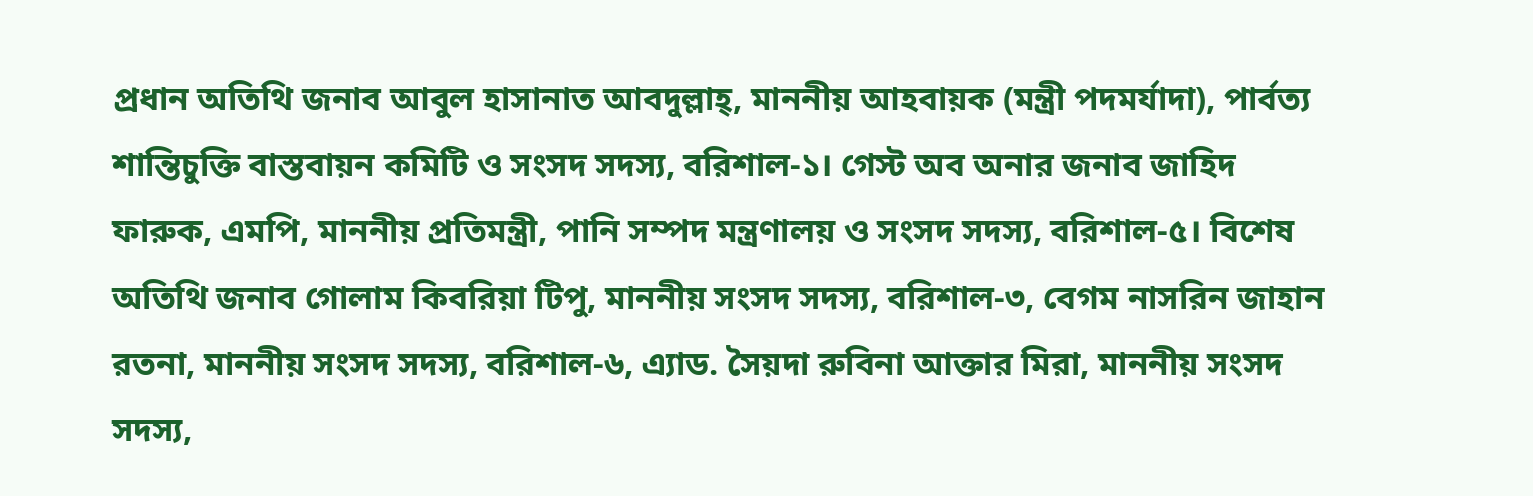প্রধান অতিথি জনাব আবুল হাসানাত আবদুল্লাহ্, মাননীয় আহবায়ক (মন্ত্রী পদমর্যাদা), পার্বত্য শান্তিচুক্তি বাস্তবায়ন কমিটি ও সংসদ সদস্য, বরিশাল-১। গেস্ট অব অনার জনাব জাহিদ ফারুক, এমপি, মাননীয় প্রতিমন্ত্রী, পানি সম্পদ মন্ত্রণালয় ও সংসদ সদস্য, বরিশাল-৫। বিশেষ অতিথি জনাব গোলাম কিবরিয়া টিপু, মাননীয় সংসদ সদস্য, বরিশাল-৩, বেগম নাসরিন জাহান রতনা, মাননীয় সংসদ সদস্য, বরিশাল-৬, এ্যাড. সৈয়দা রুবিনা আক্তার মিরা, মাননীয় সংসদ সদস্য,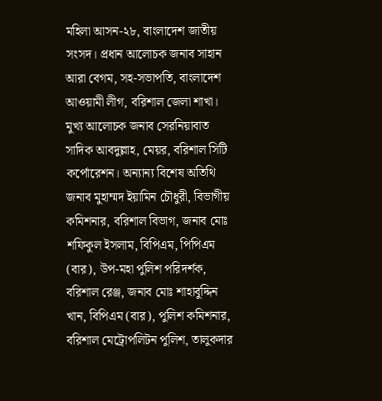মহিলা আসন-২৮, বাংলাদেশ জাতীয় সংসদ। প্রধান আলোচক জনাব সাহান আরা বেগম, সহ-সভাপতি, বাংলাদেশ আওয়ামী লীগ, বরিশাল জেলা শাখা। মুখ্য আলোচক জনাব সেরনিয়াবাত সাদিক আবদুল্লাহ, মেয়র, বরিশাল সিটি কর্পোরেশন। অন্যান্য বিশেষ অতিথি জনাব মুহাম্মদ ইয়ামিন চৌধুরী, বিভাগীয় কমিশনার, বরিশাল বিভাগ, জনাব মোঃ শফিকুল ইসলাম, বিপিএম, পিপিএম (বার), উপ-মহা পুলিশ পরিদর্শক, বরিশাল রেঞ্জ, জনাব মোঃ শাহাবুদ্দিন খান, বিপিএম (বার), পুলিশ কমিশনার, বরিশাল মেট্রোপলিটন পুলিশ, তালুকদার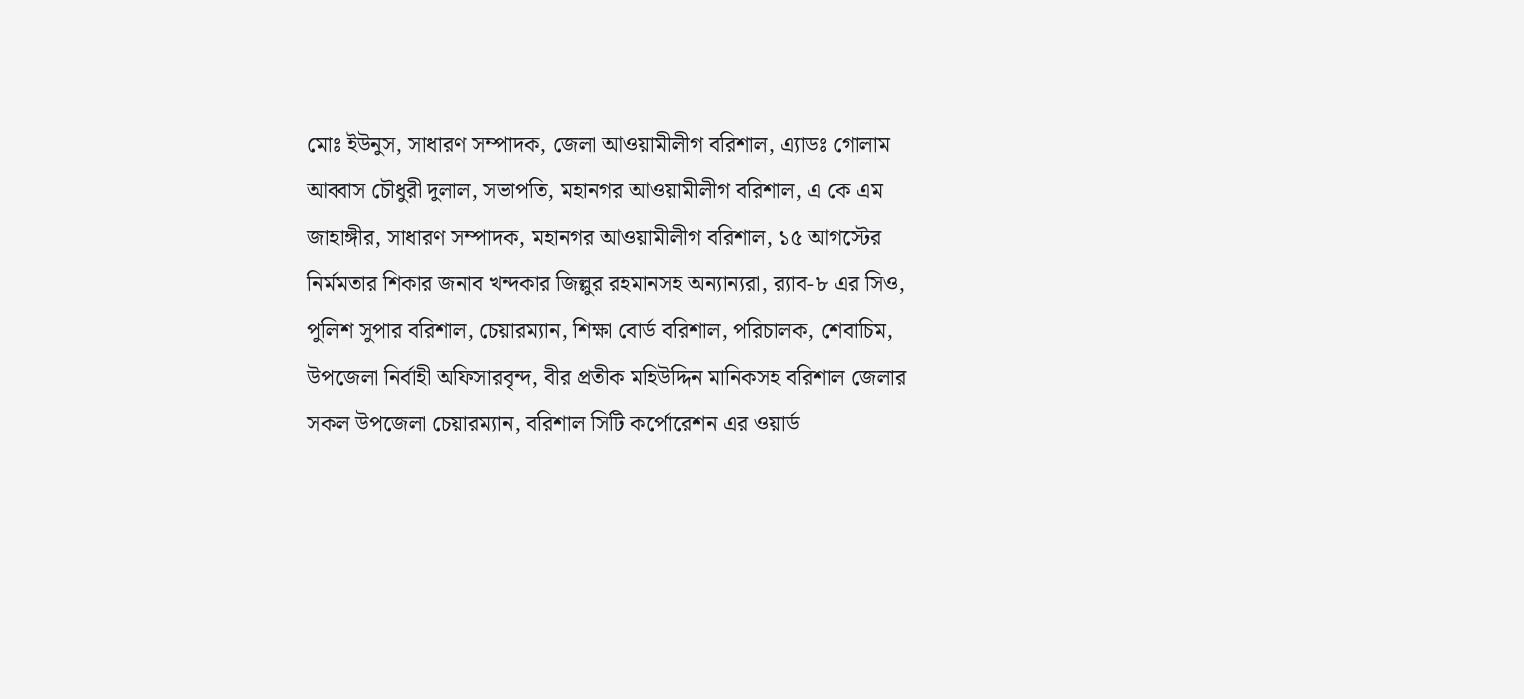মোঃ ইউনুস, সাধারণ সম্পাদক, জেলা আওয়ামীলীগ বরিশাল, এ্যাডঃ গোলাম আব্বাস চৌধুরী দুলাল, সভাপতি, মহানগর আওয়ামীলীগ বরিশাল, এ কে এম জাহাঙ্গীর, সাধারণ সম্পাদক, মহানগর আওয়ামীলীগ বরিশাল, ১৫ আগস্টের নির্মমতার শিকার জনাব খন্দকার জিল্লুর রহমানসহ অন্যান্যরা, র‌্যাব-৮ এর সিও, পুলিশ সুপার বরিশাল, চেয়ারম্যান, শিক্ষা বোর্ড বরিশাল, পরিচালক, শেবাচিম, উপজেলা নির্বাহী অফিসারবৃন্দ, বীর প্রতীক মহিউদ্দিন মানিকসহ বরিশাল জেলার সকল উপজেলা চেয়ারম্যান, বরিশাল সিটি কর্পোরেশন এর ওয়ার্ড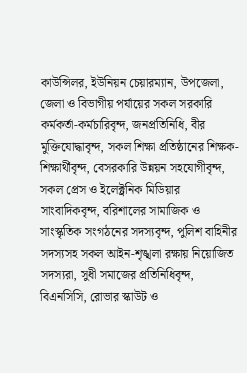কাউন্সিলর, ইউনিয়ন চেয়ারম্যান, উপজেলা, জেলা ও বিভাগীয় পর্যায়ের সকল সরকারি কর্মকর্তা-কর্মচারিবৃন্দ, জনপ্রতিনিধি, বীর মুক্তিযোদ্ধাবৃন্দ, সকল শিক্ষা প্রতিষ্ঠানের শিক্ষক-শিক্ষার্থীবৃন্দ, বেসরকারি উন্নয়ন সহযোগীবৃন্দ, সকল প্রেস ও ইলেক্ট্রনিক মিডিয়ার সাংবাদিকবৃন্দ, বরিশালের সামাজিক ও সাংস্কৃতিক সংগঠনের সদস্যবৃন্দ, পুলিশ বাহিনীর সদস্যসহ সকল আইন-শৃঙ্খলা রক্ষায় নিয়োজিত সদস্যরা, সুধী সমাজের প্রতিনিধিবৃন্দ, বিএনসিসি, রোভার স্কাউট ও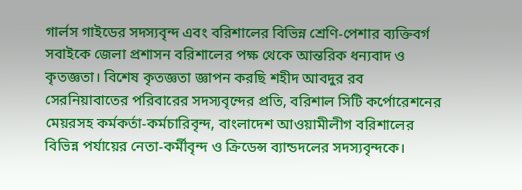গার্লস গাইডের সদস্যবৃন্দ এবং বরিশালের বিভিন্ন শ্রেণি-পেশার ব্যক্তিবর্গ সবাইকে জেলা প্রশাসন বরিশালের পক্ষ থেকে আন্তরিক ধন্যবাদ ও কৃতজ্ঞতা। বিশেষ কৃতজ্ঞতা জ্ঞাপন করছি শহীদ আবদুর রব সেরনিয়াবাতের পরিবারের সদস্যবৃন্দের প্রতি, বরিশাল সিটি কর্পোরেশনের মেয়রসহ কর্মকর্তা-কর্মচারিবৃন্দ, বাংলাদেশ আওয়ামীলীগ বরিশালের বিভিন্ন পর্যায়ের নেতা-কর্মীবৃন্দ ও ক্রিডেন্স ব্যান্ডদলের সদস্যবৃন্দকে।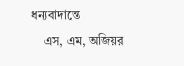ধন্যবাদান্তে
    এস, এম, অজিয়র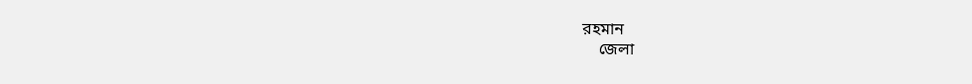রহমান
    জেলা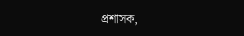প্রশাসক,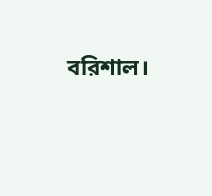বরিশাল।